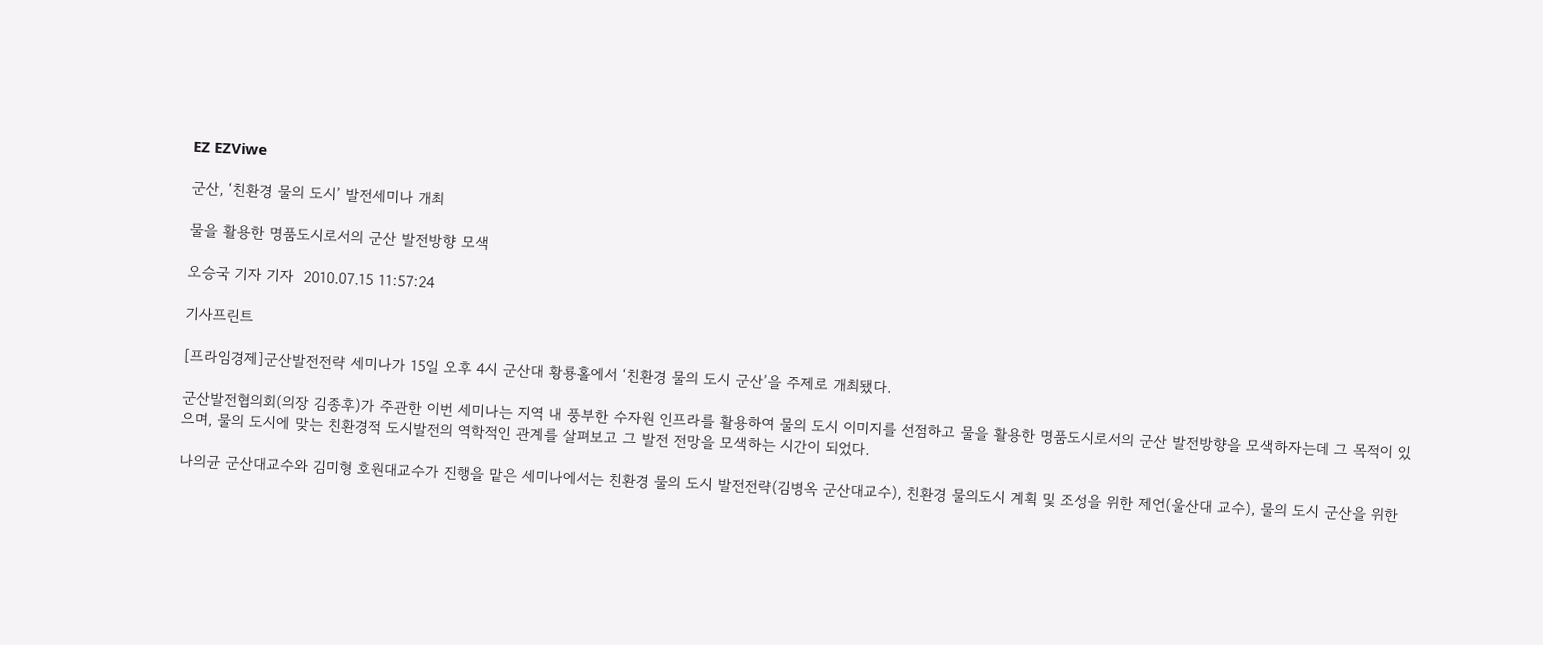EZ EZViwe

군산, ‘친환경 물의 도시’ 발전세미나 개최

물을 활용한 명품도시로서의 군산 발전방향 모색

오승국 기자 기자  2010.07.15 11:57:24

기사프린트

[프라임경제]군산발전전략 세미나가 15일 오후 4시 군산대 황룡홀에서 ‘친환경 물의 도시 군산’을 주제로 개최됐다.

군산발전협의회(의장 김종후)가 주관한 이번 세미나는 지역 내 풍부한 수자원 인프라를 활용하여 물의 도시 이미지를 선점하고 물을 활용한 명품도시로서의 군산 발전방향을 모색하자는데 그 목적이 있으며, 물의 도시에 맞는 친환경적 도시발전의 역학적인 관계를 살펴보고 그 발전 전망을 모색하는 시간이 되었다.

나의균 군산대교수와 김미형 호원대교수가 진행을 맡은 세미나에서는 친환경 물의 도시 발전전략(김병옥 군산대교수), 친환경 물의도시 계획 및 조성을 위한 제언(울산대 교수), 물의 도시 군산을 위한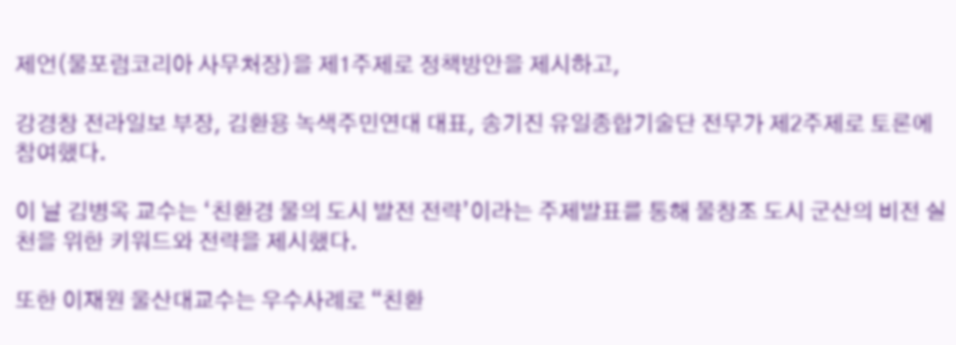제언(물포럼코리아 사무처장)을 제1주제로 정책방안을 제시하고,

강경창 전라일보 부장, 김환용 녹색주민연대 대표, 송기진 유일종합기술단 전무가 제2주제로 토론에 참여했다.

이 날 김병옥 교수는 ‘친환경 물의 도시 발전 전략’이라는 주제발표를 통해 물창조 도시 군산의 비전 실천을 위한 키워드와 전략을 제시했다.

또한 이재원 울산대교수는 우수사례로 “친환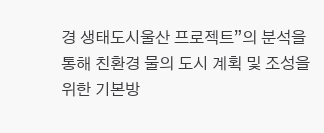경 생태도시울산 프로젝트”의 분석을 통해 친환경 물의 도시 계획 및 조성을 위한 기본방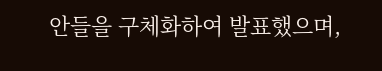안들을 구체화하여 발표했으며,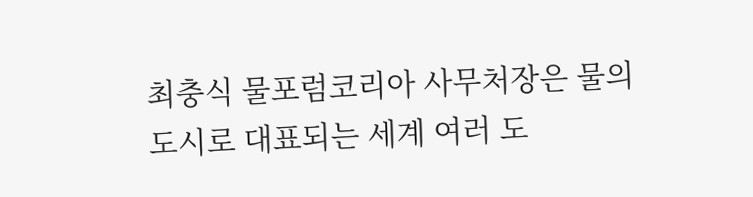최충식 물포럼코리아 사무처장은 물의 도시로 대표되는 세계 여러 도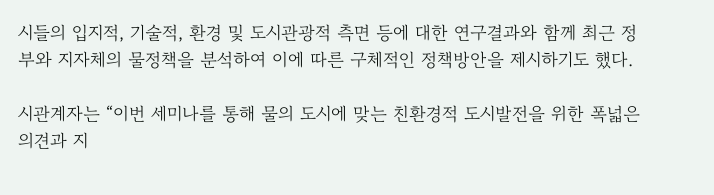시들의 입지적, 기술적, 환경 및 도시관광적 측면 등에 대한 연구결과와 함께 최근 정부와 지자체의 물정책을 분석하여 이에 따른 구체적인 정책방안을 제시하기도 했다.

시관계자는 “이번 세미나를 통해 물의 도시에 맞는 친환경적 도시발전을 위한 폭넓은 의견과 지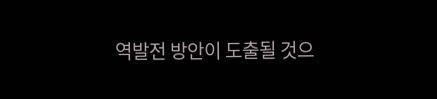역발전 방안이 도출될 것으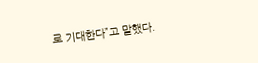로 기대한다”고 말했다.